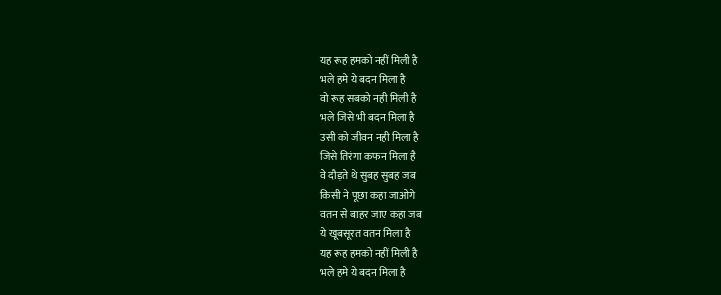यह रूह हमको नहीं मिली है
भले हमे ये बदन मिला है
वो रूह सबको नही मिली है
भले जिसे भी बदन मिला है
उसी को जीवन नही मिला है
जिसे तिरंगा कफन मिला है
वे दौड़ते थे सुबह सुबह जब
किसी ने पूछा कहा जाओगे
वतन से बाहर जाए कहा जब
ये खूबसूरत वतन मिला है
यह रूह हमको नहीं मिली है
भले हमे ये बदन मिला है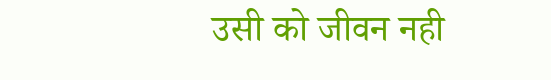उसी को जीवन नही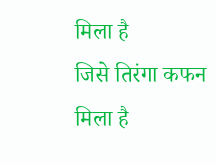मिला है
जिसे तिरंगा कफन मिला है